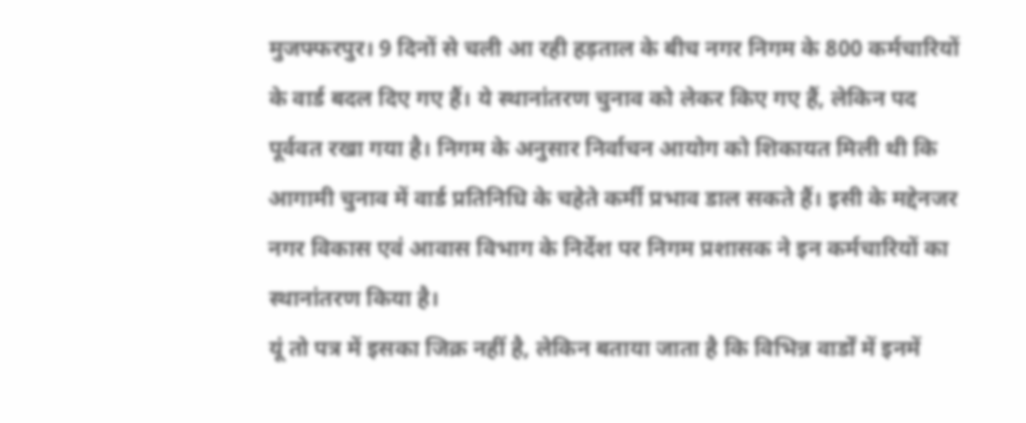मुजफ्फरपुर। 9 दिनों से चली आ रही हड़ताल के बीच नगर निगम के 800 कर्मचारियों के वार्ड बदल दिए गए हैं। ये स्थानांतरण चुनाव को लेकर किए गए हैं, लेकिन पद पूर्ववत रखा गया है। निगम के अनुसार निर्वाचन आयोग को शिकायत मिली थी कि आगामी चुनाव में वार्ड प्रतिनिधि के चहेते कर्मी प्रभाव डाल सकते हैं। इसी के मद्देनजर नगर विकास एवं आवास विभाग के निर्देश पर निगम प्रशासक ने इन कर्मचारियों का स्थानांतरण किया है।
यूं तो पत्र में इसका जिक्र नहीं है, लेकिन बताया जाता है कि विभिन्न वार्डों में इनमें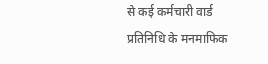से कई कर्मचारी वार्ड प्रतिनिधि के मनमाफिक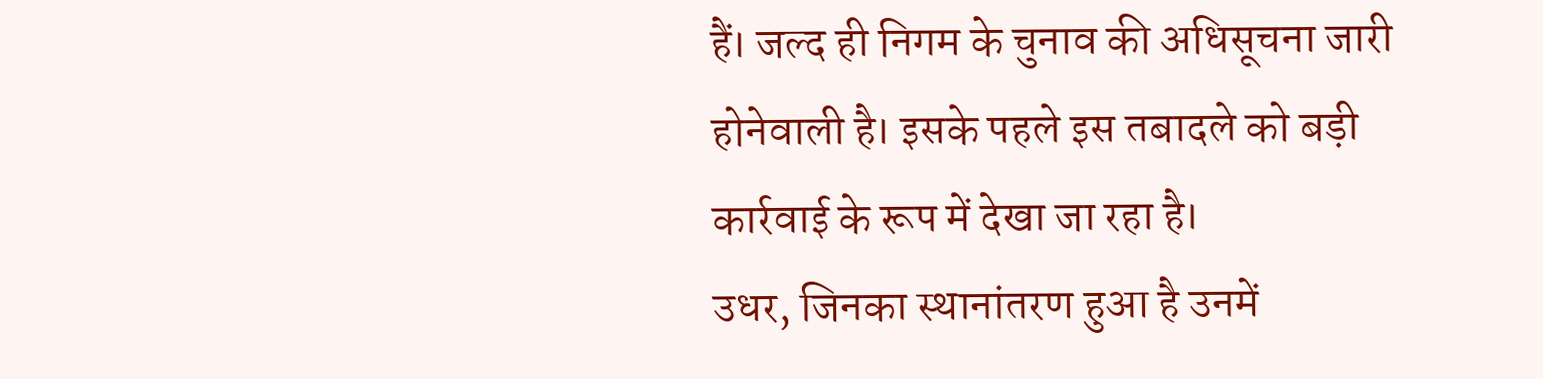हैं। जल्द ही निगम के चुनाव की अधिसूचना जारी होनेवाली है। इसके पहले इस तबादले को बड़ी कार्रवाई के रूप में देखा जा रहा है।
उधर, जिनका स्थानांतरण हुआ है उनमें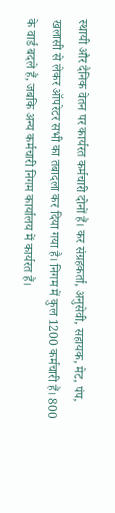स्थायी और दैनिक वेतन पर कार्यरत कर्मचारी दोनों हैं। कर संग्रहकर्ता, अनुसेवी, सहायक, मेट, पंप, खलासी से लेकर ऑपरेटर सभी का तबादला कर दिया गया है। निगम में कुल 1200 कर्मचारी हैं। 800 के वार्ड बदले हैं, जबकि अन्य कर्मचारी निगम कार्यालय में कार्यरत हैं।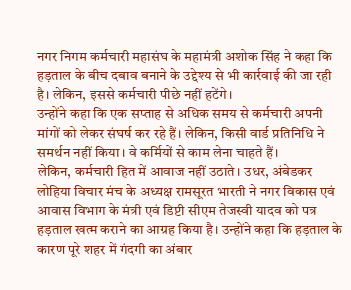नगर निगम कर्मचारी महासंघ के महामंत्री अशोक सिंह ने कहा कि हड़ताल के बीच दबाव बनाने के उद्देश्य से भी कार्रवाई की जा रही है। लेकिन, इससे कर्मचारी पीछे नहीं हटेंगे।
उन्होंने कहा कि एक सप्ताह से अधिक समय से कर्मचारी अपनी मांगों को लेकर संघर्ष कर रहे हैं। लेकिन, किसी वार्ड प्रतिनिधि ने समर्थन नहीं किया। वे कर्मियों से काम लेना चाहते हैं।
लेकिन, कर्मचारी हित में आवाज नहीं उठाते। उधर, अंबेडकर लोहिया विचार मंच के अध्यक्ष रामसूरत भारती ने नगर विकास एवं आवास विभाग के मंत्री एवं डिप्टी सीएम तेजस्वी यादव को पत्र हड़ताल खत्म कराने का आग्रह किया है। उन्होंने कहा कि हड़ताल के कारण पूरे शहर में गंदगी का अंबार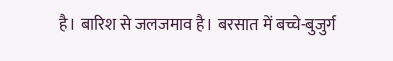है। बारिश से जलजमाव है। बरसात में बच्चे-बुजुर्ग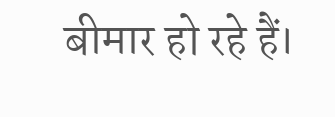बीमार हो रहे हैं।